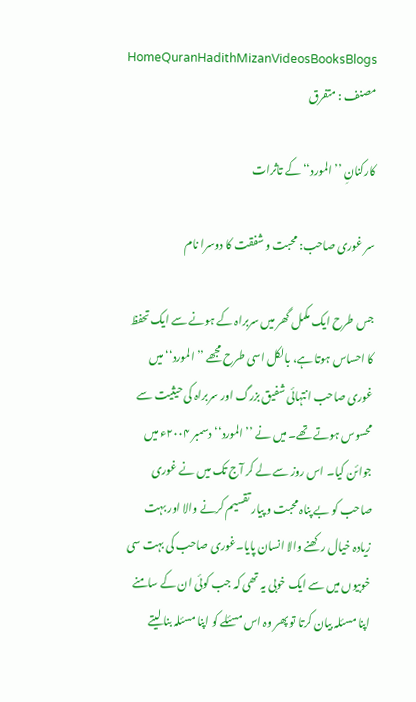HomeQuranHadithMizanVideosBooksBlogs
مصنف : متفرق

کارکنانِ ’’المورد‘‘ کے تاثرات

سر غوری صاحب: محبت و شفقت کا دوسرا نام

جس طرح ایک مکمل گھر میں سربراہ کے ہونے سے ایک تحفظ کا احساس ہوتا ہے، بالکل اسی طرح مجھے ’’المورد‘‘ میں غوری صاحب انتہائی شفیق بزرگ اور سربراہ کی حیثیت سے محسوس ہوتے تھے۔ میں نے ’’المورد‘‘ دسمبر ۲۰۰۴ء میں جوائن کیا۔ اس روز سے لے کر آج تک میں نے غوری صاحب کو بے پناہ محبت و پیار تقسیم کرنے والا اور بہت زیادہ خیال رکھنے والا انسان پایا۔غوری صاحب کی بہت سی خوبیوں میں سے ایک خوبی یہ تھی کہ جب کوئی ان کے سامنے اپنا مسئلہ بیان کرتا تو پھر وہ اس مسئلے کو اپنا مسئلہ بنا لیتے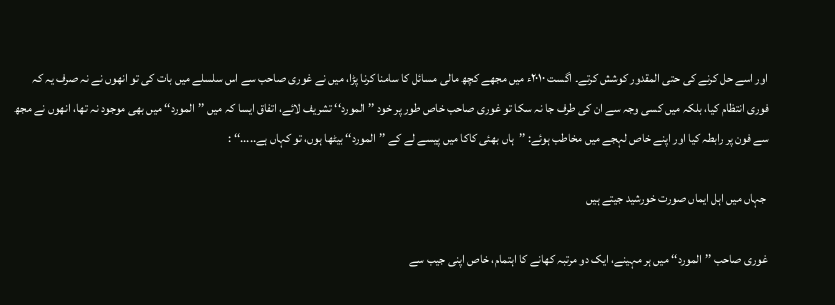اور اسے حل کرنے کی حتی المقدور کوشش کرتے۔ اگست ۲۰۱۰ء میں مجھے کچھ مالی مسائل کا سامنا کرنا پڑا، میں نے غوری صاحب سے اس سلسلے میں بات کی تو انھوں نے نہ صرف یہ کہ فوری انتظام کیا، بلکہ میں کسی وجہ سے ان کی طرف جا نہ سکا تو غوری صاحب خاص طور پر خود ’’المورد‘‘ تشریف لائے، اتفاق ایسا کہ میں ’’المورد‘‘ میں بھی موجود نہ تھا، انھوں نے مجھ سے فون پر رابطہ کیا اور اپنے خاص لہجے میں مخاطب ہوئے: ’’ہاں بھئی کاکا میں پیسے لے کے ’’المورد‘‘ بیٹھا ہوں، تو کہاں ہے.....‘‘ :

 جہاں میں اہل ایماں صورت خورشید جیتے ہیں

غوری صاحب ’’المورد‘‘ میں ہر مہینے، ایک دو مرتبہ کھانے کا اہتمام، خاص اپنی جیب سے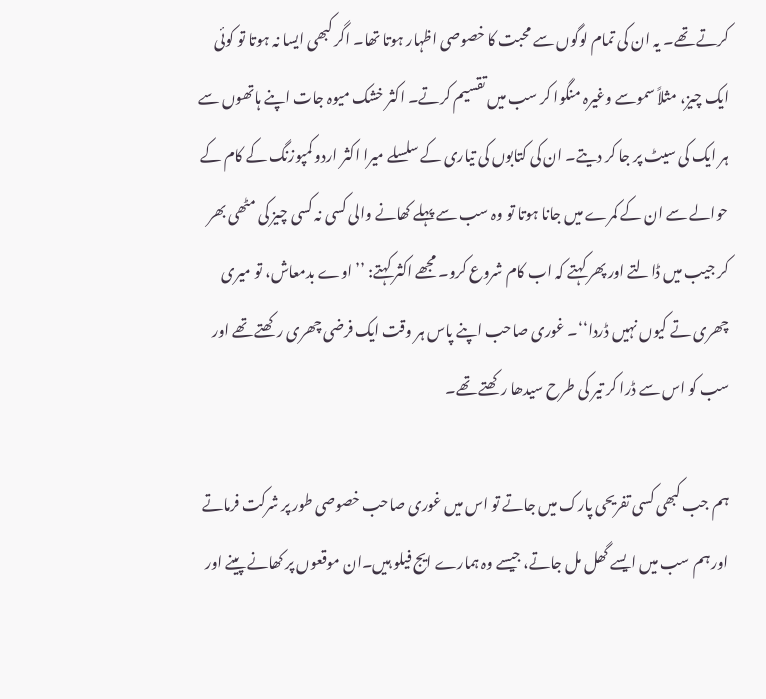کرتے تھے۔ یہ ان کی تمام لوگوں سے محبت کا خصوصی اظہار ہوتا تھا۔ اگر کبھی ایسا نہ ہوتا تو کوئی ایک چیز، مثلاً سموسے وغیرہ منگوا کر سب میں تقسیم کرتے۔ اکثر خشک میوہ جات اپنے ہاتھوں سے ہر ایک کی سیٹ پر جا کر دیتے۔ ان کی کتابوں کی تیاری کے سلسلے میرا اکثر اردو کمپوزنگ کے کام کے حوالے سے ان کے کمرے میں جانا ہوتا تو وہ سب سے پہلے کھانے والی کسی نہ کسی چیز کی مٹھی بھر کر جیب میں ڈالتے اور پھر کہتے کہ اب کام شروع کرو۔ مجھے اکثر کہتے: ’’اوے بدمعاش، تو میری چھری تے کیوں نہیں ڈردا‘‘۔ غوری صاحب اپنے پاس ہر وقت ایک فرضی چھری رکھتے تھے اور سب کو اس سے ڈرا کر تیر کی طرح سیدھا رکھتے تھے۔

ہم جب کبھی کسی تفریحی پارک میں جاتے تو اس میں غوری صاحب خصوصی طور پر شرکت فرماتے اور ہم سب میں ایسے گھل مل جاتے، جیسے وہ ہمارے ایج فیلو ہیں۔ان موقعوں پر کھانے پینے اور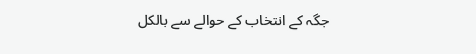جگہ کے انتخاب کے حوالے سے بالکل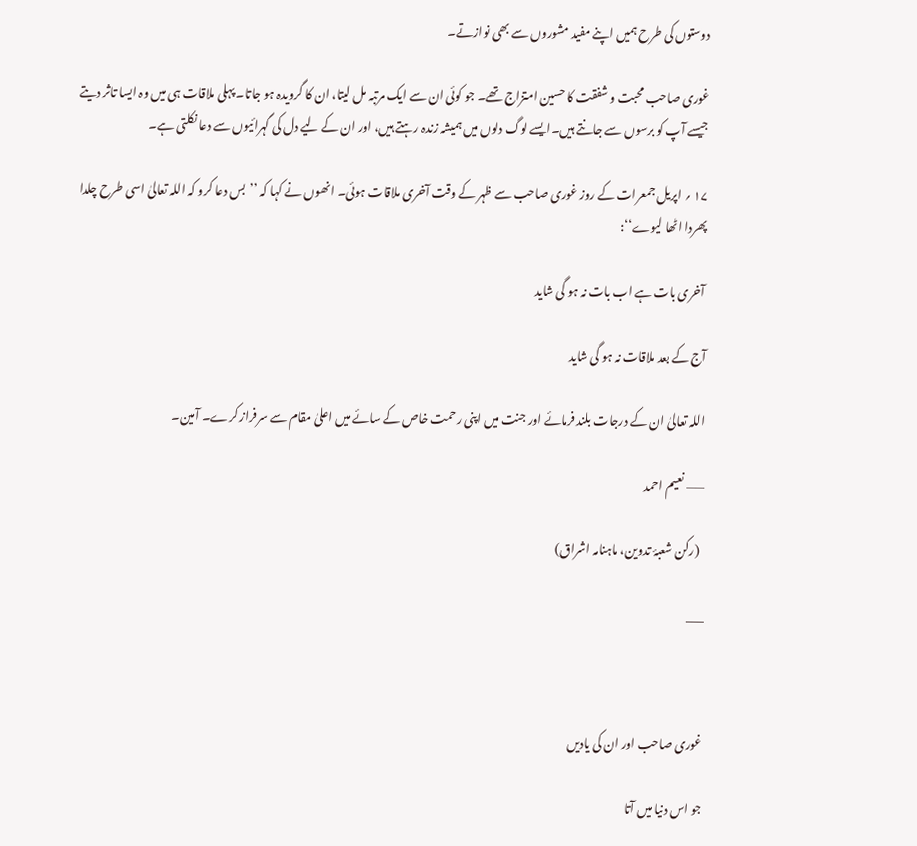دوستوں کی طرح ہمیں اپنے مفید مشوروں سے بھی نوازتے۔

غوری صاحب محبت و شفقت کا حسین امتزاج تھے۔ جو کوئی ان سے ایک مرتبہ مل لیتا، ان کا گرویدہ ہو جاتا۔ پہلی ملاقات ہی میں وہ ایسا تاثر دیتے جیسے آپ کو برسوں سے جانتے ہیں۔ایسے لوگ دلوں میں ہمیشہ زندہ رہتے ہیں، اور ان کے لیے دل کی گہرائیوں سے دعا نکلتی ہے۔

۱۷ ؍ اپریل جمعرات کے روز غوری صاحب سے ظہر کے وقت آخری ملاقات ہوئی۔ انھوں نے کہا کہ ’’بس دعا کرو کہ اللہ تعالیٰ اسی طرح چلدا پھردا اٹھا لیوے‘‘:

 آخری بات ہے اب بات نہ ہو گی شاید

آج کے بعد ملاقات نہ ہو گی شاید

اللہ تعالیٰ ان کے درجات بلند فرمائے اور جنت میں اپنی رحمت خاص کے سائے میں اعلیٰ مقام سے سرفراز کرے۔ آمین۔

—— نعیم احمد

  (رکن شعبۂ تدوین، ماہنامہ اشراق)

___



غوری صاحب اور ان کی یادیں

جو اس دنیا میں آتا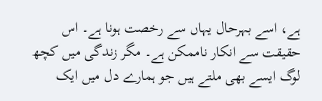ہے، اسے بہرحال یہاں سے رخصت ہونا ہے۔ اس حقیقت سے انکار ناممکن ہے۔ مگر زندگی میں کچھ لوگ ایسے بھی ملتے ہیں جو ہمارے دل میں ایک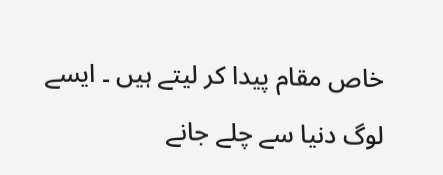خاص مقام پیدا کر لیتے ہیں ۔ ایسے لوگ دنیا سے چلے جانے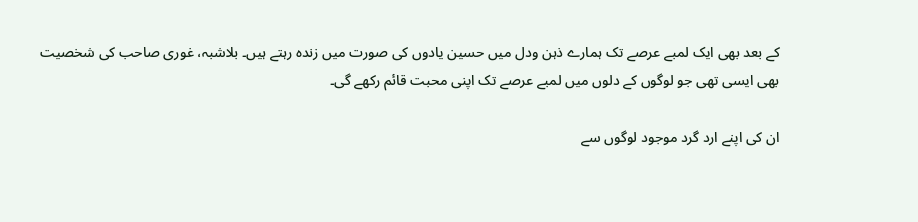کے بعد بھی ایک لمبے عرصے تک ہمارے ذہن ودل میں حسین یادوں کی صورت میں زندہ رہتے ہیں۔ بلاشبہ، غوری صاحب کی شخصیت بھی ایسی تھی جو لوگوں کے دلوں میں لمبے عرصے تک اپنی محبت قائم رکھے گی۔

ان کی اپنے ارد گرد موجود لوگوں سے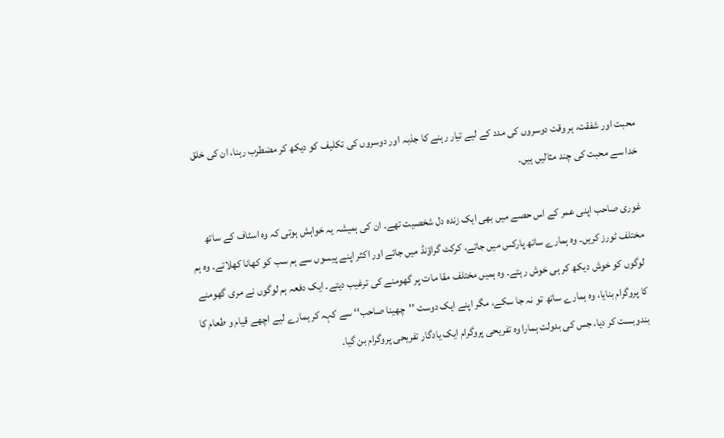محبت اور شفقت، ہر وقت دوسروں کی مدد کے لیے تیار رہنے کا جذبہ اور دوسروں کی تکلیف کو دیکھ کر مضطرب رہنا، ان کی خلق خدا سے محبت کی چند مثالیں ہیں۔

غوری صاحب اپنی عمر کے اس حصے میں بھی ایک زندہ دل شخصیت تھے۔ ان کی ہمیشہ یہ خواہش ہوتی کہ وہ اسٹاف کے ساتھ مختلف ٹورز کریں۔ وہ ہمارے ساتھ پارکس میں جاتے، کرکٹ گراؤنڈ میں جاتے اور اکثر اپنے پیسوں سے ہم سب کو کھانا کھلاتے۔ وہ ہم لوگوں کو خوش دیکھ کر ہی خوش رہتے۔ وہ ہمیں مختلف مقا مات پر گھومنے کی ترغیب دیتے۔ ایک دفعہ ہم لوگوں نے مری گھومنے کا پروگرام بنایا، وہ ہمارے ساتھ تو نہ جا سکے، مگر اپنے ایک دوست ’’چھینا صاحب‘‘ سے کہہ کر ہمارے لیے اچھے قیام و طعام کا بندوبست کر دیا، جس کی بدولت ہمارا وہ تفریحی پروگرام ایک یادگار تفریحی پروگرام بن گیا۔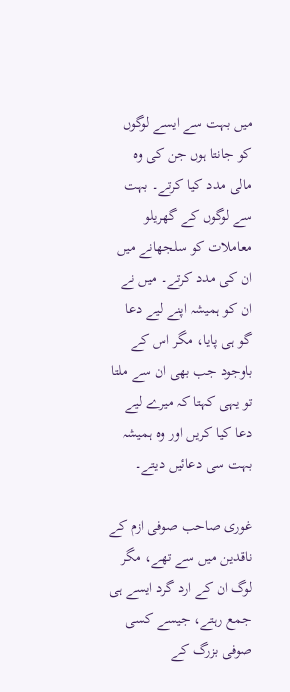میں بہت سے ایسے لوگوں کو جانتا ہوں جن کی وہ مالی مدد کیا کرتے۔ بہت سے لوگوں کے گھریلو معاملات کو سلجھانے میں ان کی مدد کرتے۔ میں نے ان کو ہمیشہ اپنے لیے دعا گو ہی پایا، مگر اس کے باوجود جب بھی ان سے ملتا تو یہی کہتا کہ میرے لیے دعا کیا کریں اور وہ ہمیشہ بہت سی دعائیں دیتے۔

غوری صاحب صوفی ازم کے ناقدین میں سے تھے، مگر لوگ ان کے ارد گرد ایسے ہی جمع رہتے، جیسے کسی صوفی بزرگ کے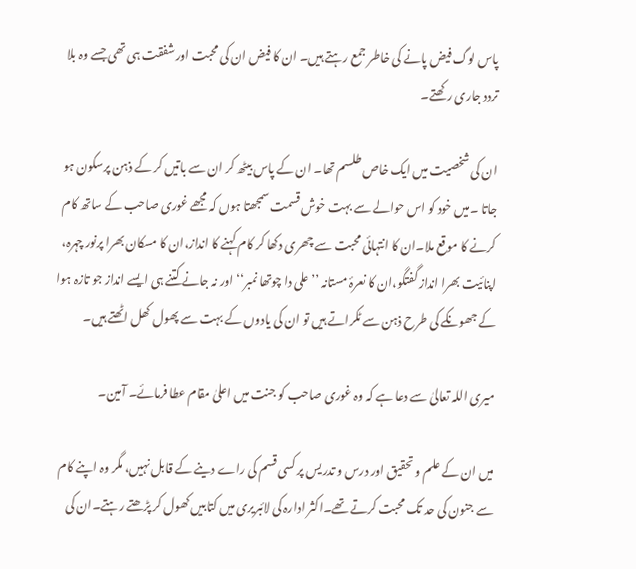پاس لوگ فیض پانے کی خاطر جمع رہتے ہیں۔ ان کا فیض ان کی محبت اور شفقت ہی تھی جسے وہ بلا تردد جاری رکھتے۔

ان کی شخصیت میں ایک خاص طلسم تھا۔ ان کے پاس بیٹھ کر ان سے باتیں کر کے ذہن پرسکون ہو جاتا ۔میں خود کو اس حوالے سے بہت خوش قسمت سمجھتا ہوں کہ مجھے غوری صاحب کے ساتھ کام کرنے کا موقع ملا۔ان کا انتہائی محبت سے چھری دکھا کر کام کہنے کا انداز،ان کا مسکان بھرا پرنور چہرہ، اپنائیت بھرا انداز گفتگو،ان کا نعرۂ مستانہ ’’علی دا چوتھا نمبر‘‘ اور نہ جانے کتنے ہی ایسے انداز جو تازہ ہوا کے جھونکے کی طرح ذہن سے ٹکراتے ہیں تو ان کی یادوں کے بہت سے پھول کھل اٹھتے ہیں۔

میری اللہ تعالیٰ سے دعا ہے کہ وہ غوری صاحب کو جنت میں اعلیٰ مقام عطا فرمائے۔ آمین۔

میں ان کے علم و تحقیق اور درس و تدریس پر کسی قسم کی راے دینے کے قابل نہیں، مگر وہ اپنے کام سے جنون کی حد تک محبت کرتے تھے۔اکثر ادارہ کی لائبریری میں کتابیں کھول کر پڑھتے رہتے۔ان کی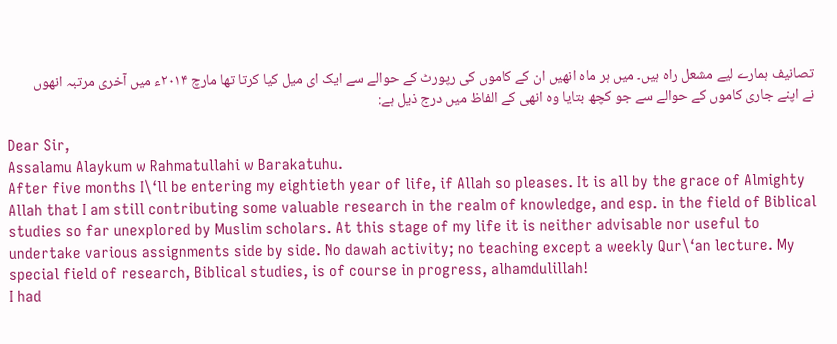تصانیف ہمارے لیے مشعل راہ ہیں۔ میں ہر ماہ انھیں ان کے کاموں کی رپورٹ کے حوالے سے ایک ای میل کیا کرتا تھا مارچ ۲۰۱۴ء میں آخری مرتبہ انھوں نے اپنے جاری کاموں کے حوالے سے جو کچھ بتایا وہ انھی کے الفاظ میں درج ذیل ہے:

Dear Sir,
Assalamu Alaykum w Rahmatullahi w Barakatuhu.
After five months I\‘ll be entering my eightieth year of life, if Allah so pleases. It is all by the grace of Almighty Allah that I am still contributing some valuable research in the realm of knowledge, and esp. in the field of Biblical studies so far unexplored by Muslim scholars. At this stage of my life it is neither advisable nor useful to undertake various assignments side by side. No dawah activity; no teaching except a weekly Qur\‘an lecture. My special field of research, Biblical studies, is of course in progress, alhamdulillah!
I had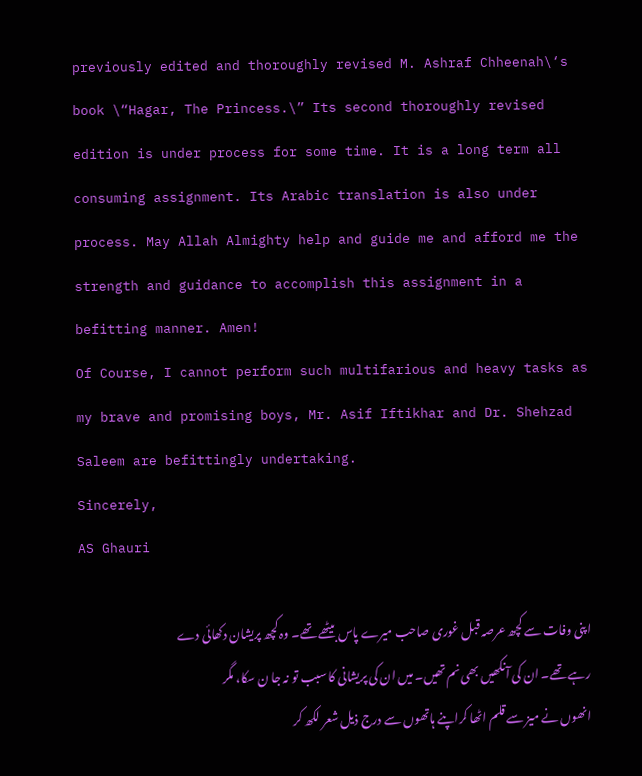previously edited and thoroughly revised M. Ashraf Chheenah\‘s book \“Hagar, The Princess.\” Its second thoroughly revised edition is under process for some time. It is a long term all consuming assignment. Its Arabic translation is also under process. May Allah Almighty help and guide me and afford me the strength and guidance to accomplish this assignment in a befitting manner. Amen!
Of Course, I cannot perform such multifarious and heavy tasks as my brave and promising boys, Mr. Asif Iftikhar and Dr. Shehzad Saleem are befittingly undertaking.
Sincerely,
AS Ghauri

اپنی وفات سے کچھ عرصہ قبل غوری صاحب میرے پاس بیٹھے تھے۔ وہ کچھ پریشان دکھائی دے رہے تھے۔ ان کی آنکھیں بھی نم تھیں۔ میں ان کی پریشانی کا سبب تو نہ جا ن سکا، مگر انھوں نے میز سے قلم اٹھا کراپنے ہاتھوں سے درج ذیل شعر لکھ کر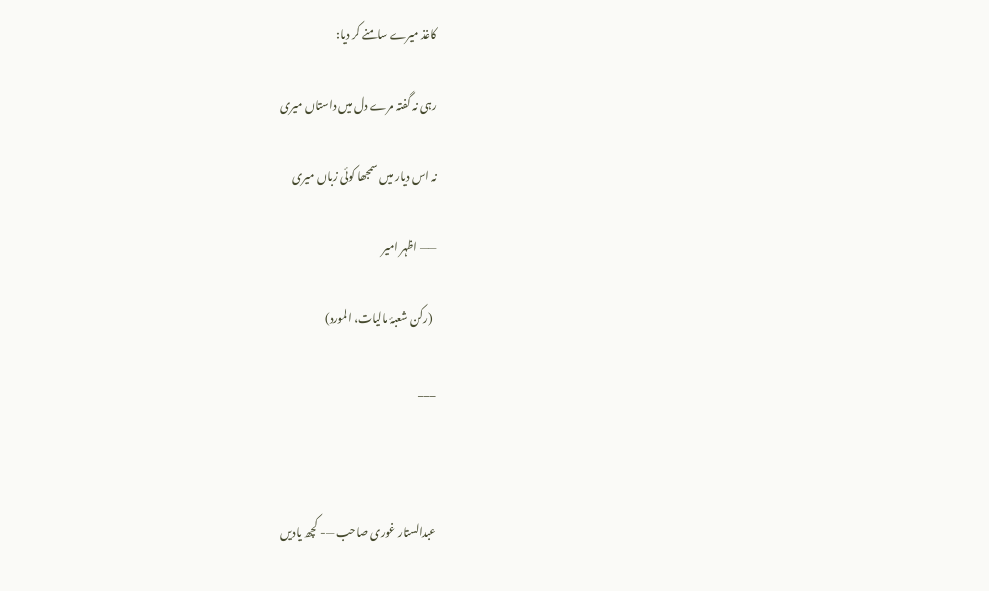کاغذ میرے سامنے کر دیا:

رہی نہ گفتہ مرے دل میں داستاں میری

نہ اس دیار میں سمجھا کوئی زباں میری

—— اظہر امیر

  (رکن شعبۂ مالیات، المورد)

___



عبدالستار غوری صاحب —- کچھ یادیں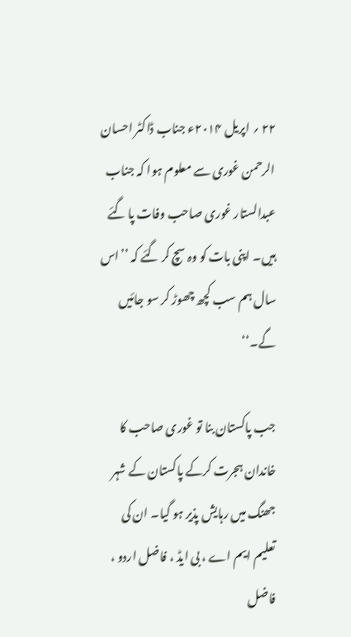۲۲ ؍ اپریل ۲۰۱۴ء جناب ڈاکٹر احسان الرحمن غوری سے معلوم ہوا کہ جناب عبدالستار غوری صاحب وفات پا گئے ہیں۔ اپنی بات کو وہ سچ کر گئے کہ ’’اس سال ہم سب کچھ چھوڑ کر سو جائیں گے۔‘‘

جب پاکستان بنا تو غوری صاحب کا خاندان ہجرت کرکے پاکستان کے شہر جھنگ میں رہایش پذیر ہو گیا۔ ان کی تعلیم ایم اے ، بی ایڈ ، فاضل اردو ، فاضل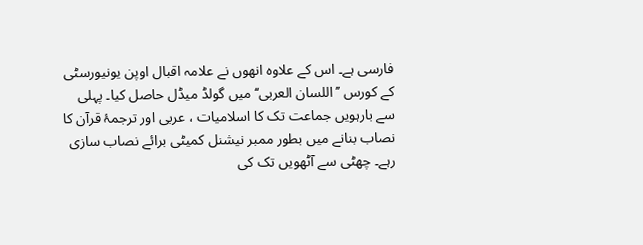فارسی ہے۔ اس کے علاوہ انھوں نے علامہ اقبال اوپن یونیورسٹی کے کورس ’’اللسان العربی‘‘ میں گولڈ میڈل حاصل کیا۔ پہلی سے بارہویں جماعت تک کا اسلامیات ، عربی اور ترجمۂ قرآن کا نصاب بنانے میں بطور ممبر نیشنل کمیٹی برائے نصاب سازی رہے۔ چھٹی سے آٹھویں تک کی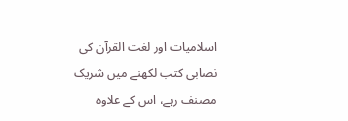اسلامیات اور لغت القرآن کی نصابی کتب لکھنے میں شریک مصنف رہے، اس کے علاوہ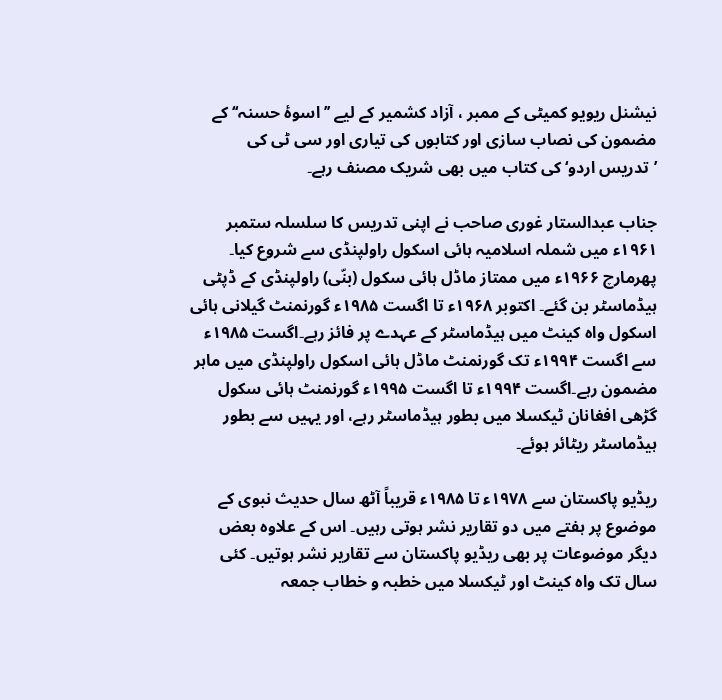نیشنل ریویو کمیٹی کے ممبر ، آزاد کشمیر کے لیے ’’اسوۂ حسنہ‘‘ کے مضمون کی نصاب سازی اور کتابوں کی تیاری اور سی ٹی کی ’تدریس اردو‘ کی کتاب میں بھی شریک مصنف رہے۔

جناب عبدالستار غوری صاحب نے اپنی تدریس کا سلسلہ ستمبر ۱۹۶۱ء میں شملہ اسلامیہ ہائی اسکول راولپنڈی سے شروع کیا۔ پھرمارچ ۱۹۶۶ء میں ممتاز ماڈل ہائی سکول (بنّی) راولپنڈی کے ڈپٹی ہیڈماسٹر بن گئے۔ اکتوبر ۱۹۶۸ء تا اگست ۱۹۸۵ء گورنمنٹ گیلانی ہائی اسکول واہ کینٹ میں ہیڈماسٹر کے عہدے پر فائز رہے۔اگست ۱۹۸۵ء سے اگست ۱۹۹۴ء تک گورنمنٹ ماڈل ہائی اسکول راولپنڈی میں ماہر مضمون رہے۔اگست ۱۹۹۴ء تا اگست ۱۹۹۵ء گورنمنٹ ہائی سکول گڑھی افغانان ٹیکسلا میں بطور ہیڈماسٹر رہے، اور یہیں سے بطور ہیڈماسٹر ریٹائر ہوئے۔

ریڈیو پاکستان سے ۱۹۷۸ء تا ۱۹۸۵ء قریباً آٹھ سال حدیث نبوی کے موضوع پر ہفتے میں دو تقاریر نشر ہوتی رہیں۔ اس کے علاوہ بعض دیگر موضوعات پر بھی ریڈیو پاکستان سے تقاریر نشر ہوتیں۔ کئی سال تک واہ کینٹ اور ٹیکسلا میں خطبہ و خطاب جمعہ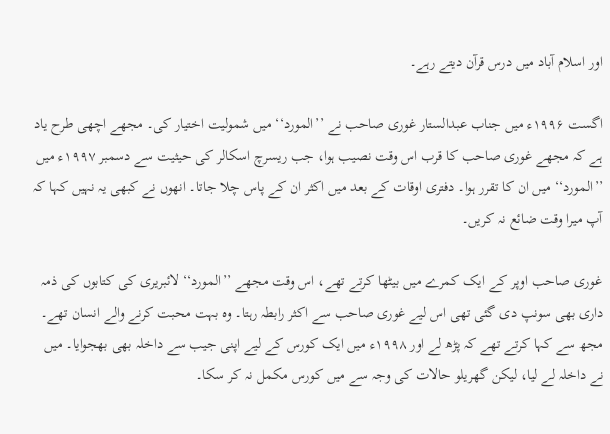اور اسلام آباد میں درس قرآن دیتے رہے۔

اگست ۱۹۹۶ء میں جناب عبدالستار غوری صاحب نے ’’المورد‘‘ میں شمولیت اختیار کی۔ مجھے اچھی طرح یاد ہے کہ مجھے غوری صاحب کا قرب اس وقت نصیب ہوا، جب ریسرچ اسکالر کی حیثیت سے دسمبر ۱۹۹۷ء میں ’’المورد‘‘ میں ان کا تقرر ہوا۔ دفتری اوقات کے بعد میں اکثر ان کے پاس چلا جاتا۔ انھوں نے کبھی یہ نہیں کہا کہ آپ میرا وقت ضائع نہ کریں۔

غوری صاحب اوپر کے ایک کمرے میں بیٹھا کرتے تھے، اس وقت مجھے ’’المورد‘‘ لائبریری کی کتابوں کی ذمہ داری بھی سونپ دی گئی تھی اس لیے غوری صاحب سے اکثر رابطہ رہتا۔ وہ بہت محبت کرنے والے انسان تھے۔ مجھ سے کہا کرتے تھے کہ پڑھ لے اور ۱۹۹۸ء میں ایک کورس کے لیے اپنی جیب سے داخلہ بھی بھجوایا۔ میں نے داخلہ لے لیا، لیکن گھریلو حالات کی وجہ سے میں کورس مکمل نہ کر سکا۔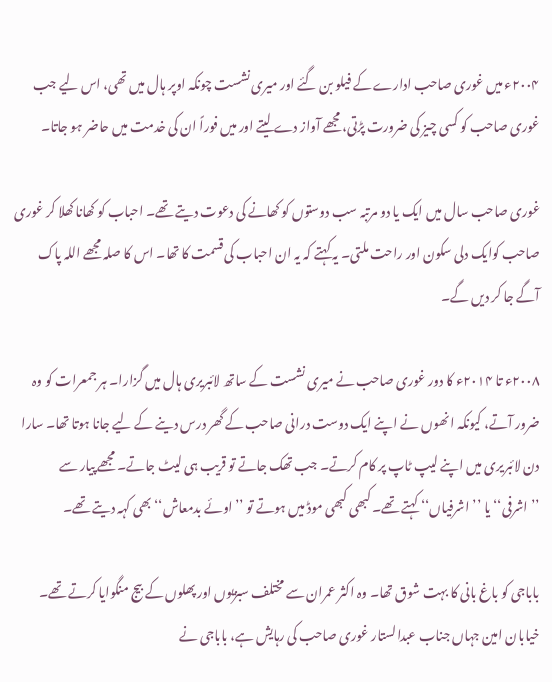۲۰۰۴ء میں غوری صاحب ادارے کے فیلو بن گئے اور میری نشست چونکہ اوپر ہال میں تھی، اس لیے جب غوری صاحب کو کسی چیز کی ضرورت پڑتی، مجھے آواز دے لیتے اور میں فوراً ان کی خدمت میں حاضر ہو جاتا۔

غوری صاحب سال میں ایک یا دو مرتبہ سب دوستوں کو کھانے کی دعوت دیتے تھے۔ احباب کو کھانا کھلا کر غوری صاحب کوایک دلی سکون اور راحت ملتی۔ یہ کہتے کہ یہ ان احباب کی قسمت کا تھا۔ اس کا صلہ مجھے اللہ پاک آگے جا کر دیں گے۔

۲۰۰۸ء تا ۲۰۱۴ء کا دور غوری صاحب نے میری نشست کے ساتھ لائبریری ہال میں گزارا۔ ہر جمعرات کو وہ ضرور آتے، کیونکہ انھوں نے اپنے ایک دوست درانی صاحب کے گھر درس دینے کے لیے جانا ہوتا تھا۔ سارا دن لائبریری میں اپنے لیپ ٹاپ پر کام کرتے۔ جب تھک جاتے تو قریب ہی لیٹ جاتے۔ مجھے پیار سے ’’اشرفی‘‘ یا ’’اشرفیاں‘‘ کہتے تھے۔ کبھی کبھی موڈ میں ہوتے تو ’’اوئے بدمعاش‘‘ بھی کہہ دیتے تھے۔

باباجی کو باغ بانی کا بہت شوق تھا۔ وہ اکثر عمران سے مختلف سبزیوں اور پھلوں کے بیج منگوایا کرتے تھے۔ خیابان امین جہاں جناب عبدالستار غوری صاحب کی رہایش ہے، باباجی نے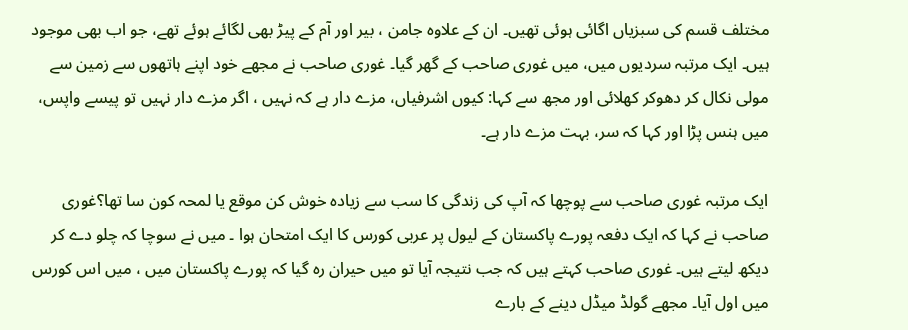مختلف قسم کی سبزیاں اگائی ہوئی تھیں۔ ان کے علاوہ جامن ، بیر اور آم کے پیڑ بھی لگائے ہوئے تھے، جو اب بھی موجود ہیں۔ ایک مرتبہ سردیوں میں، میں غوری صاحب کے گھر گیا۔ غوری صاحب نے مجھے خود اپنے ہاتھوں سے زمین سے مولی نکال کر دھوکر کھلائی اور مجھ سے کہا: کیوں اشرفیاں، مزے دار ہے کہ نہیں ، اگر مزے دار نہیں تو پیسے واپس، میں ہنس پڑا اور کہا کہ سر، بہت مزے دار ہے۔

ایک مرتبہ غوری صاحب سے پوچھا کہ آپ کی زندگی کا سب سے زیادہ خوش کن موقع یا لمحہ کون سا تھا؟غوری صاحب نے کہا کہ ایک دفعہ پورے پاکستان کے لیول پر عربی کورس کا ایک امتحان ہوا ۔ میں نے سوچا کہ چلو دے کر دیکھ لیتے ہیں۔ غوری صاحب کہتے ہیں کہ جب نتیجہ آیا تو میں حیران رہ گیا کہ پورے پاکستان میں ، میں اس کورس میں اول آیا۔ مجھے گولڈ میڈل دینے کے بارے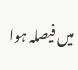میں فیصلہ ہوا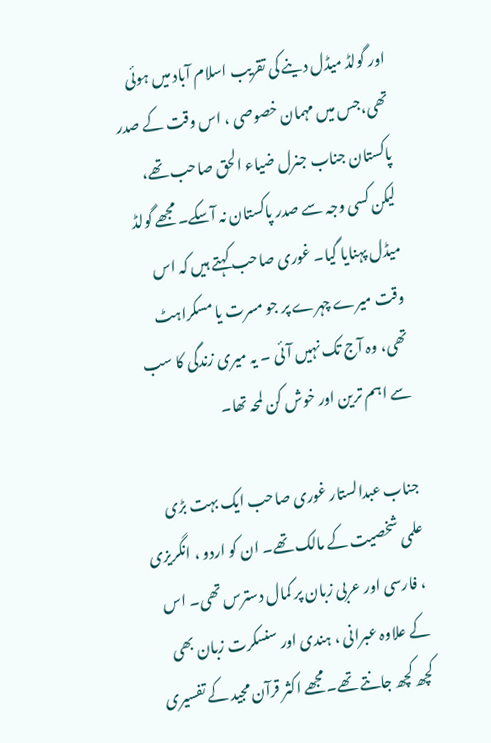اور گولڈ میڈل دینے کی تقریب اسلام آباد میں ہوئی تھی،جس میں مہمان خصوصی ، اس وقت کے صدر پاکستان جناب جنرل ضیاء الحق صاحب تھے، لیکن کسی وجہ سے صدر پاکستان نہ آسکے۔ مجھے گولڈ میڈل پہنایا گیا۔ غوری صاحب کہتے ہیں کہ اس وقت میرے چہرے پر جو مسرت یا مسکراہٹ تھی، وہ آج تک نہیں آئی ۔ یہ میری زندگی کا سب سے اہم ترین اور خوش کن لمحہ تھا۔

جناب عبدالستار غوری صاحب ایک بہت بڑی علمی شخصیت کے مالک تھے۔ ان کو اردو ، انگریزی ، فارسی اور عربی زبان پر کمال دسترس تھی۔ اس کے علاوہ عبرانی ، ہندی اور سنسکرت زبان بھی کچھ کچھ جانتے تھے۔ مجھے اکثر قرآن مجید کے تفسیری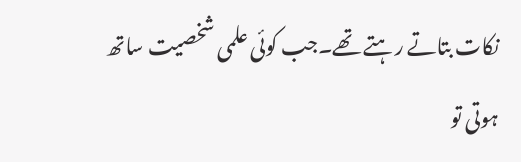نکات بتاتے رہتے تھے۔جب کوئی علمی شخصیت ساتھ ہوتی تو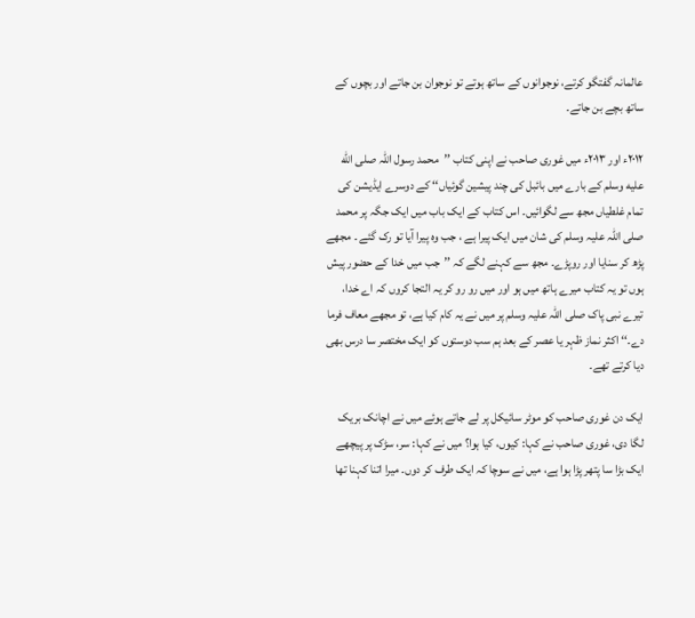عالمانہ گفتگو کرتے، نوجوانوں کے ساتھ ہوتے تو نوجوان بن جاتے اور بچوں کے ساتھ بچے بن جاتے۔

۲۰۱۲ء اور ۲۰۱۳ء میں غوری صاحب نے اپنی کتاب ’’محمد رسول اللہ صلى الله عليه وسلم کے بارے میں بائبل کی چند پیشین گوئیاں‘‘ کے دوسرے ایڈیشن کی تمام غلطیاں مجھ سے لگوائیں۔ اس کتاب کے ایک باب میں ایک جگہ پر محمد صلی اللہ علیہ وسلم کی شان میں ایک پیرا ہے ، جب وہ پیرا آیا تو رک گئے ۔ مجھے پڑھ کر سنایا اور روپڑے۔ مجھ سے کہنے لگے کہ ’’جب میں خدا کے حضور پیش ہوں تو یہ کتاب میرے ہاتھ میں ہو اور میں رو رو کر یہ التجا کروں کہ اے خدا، تیرے نبی پاک صلی اللہ علیہ وسلم پر میں نے یہ کام کیا ہے، تو مجھے معاف فرما دے۔‘‘ اکثر نماز ظہر یا عصر کے بعد ہم سب دوستوں کو ایک مختصر سا درس بھی دیا کرتے تھے۔

ایک دن غوری صاحب کو موٹر سائیکل پر لے جاتے ہوئے میں نے اچانک بریک لگا دی، غوری صاحب نے کہا: کیوں، کیا ہوا؟ میں نے کہا: سر، سڑک پر پیچھے ایک بڑا سا پتھر پڑا ہوا ہے، میں نے سوچا کہ ایک طرف کر دوں۔ میرا اتنا کہنا تھا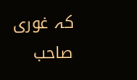کہ غوری صاحب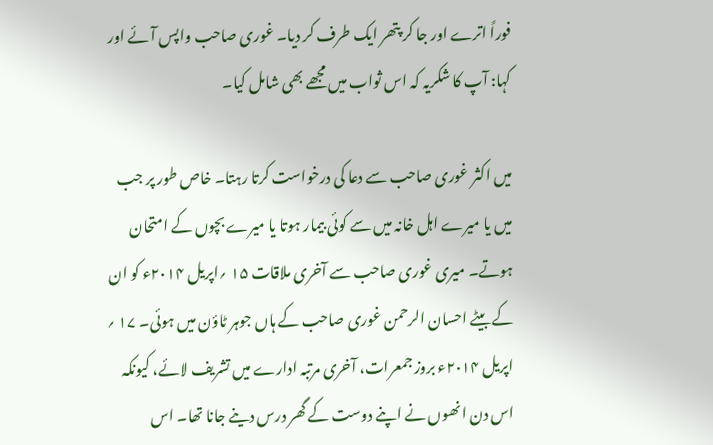فوراً اترے اور جا کر پتھر ایک طرف کر دیا۔ غوری صاحب واپس آئے اور کہا: آپ کا شکریہ کہ اس ثواب میں مجھے بھی شامل کیا۔

میں اکثر غوری صاحب سے دعا کی درخواست کرتا رہتا۔ خاص طور پر جب میں یا میرے اہل خانہ میں سے کوئی بیمار ہوتا یا میرے بچوں کے امتحان ہوتے۔ میری غوری صاحب سے آخری ملاقات ۱۵ ؍اپریل ۲۰۱۴ء کو ان کے بیٹے احسان الرحمن غوری صاحب کے ہاں جوہر ٹاؤن میں ہوئی۔ ۱۷ ؍ اپریل ۲۰۱۴ء بروز جمعرات، آخری مرتبہ ادارے میں تشریف لائے، کیونکہ اس دن انھوں نے اپنے دوست کے گھر درس دینے جانا تھا۔ اس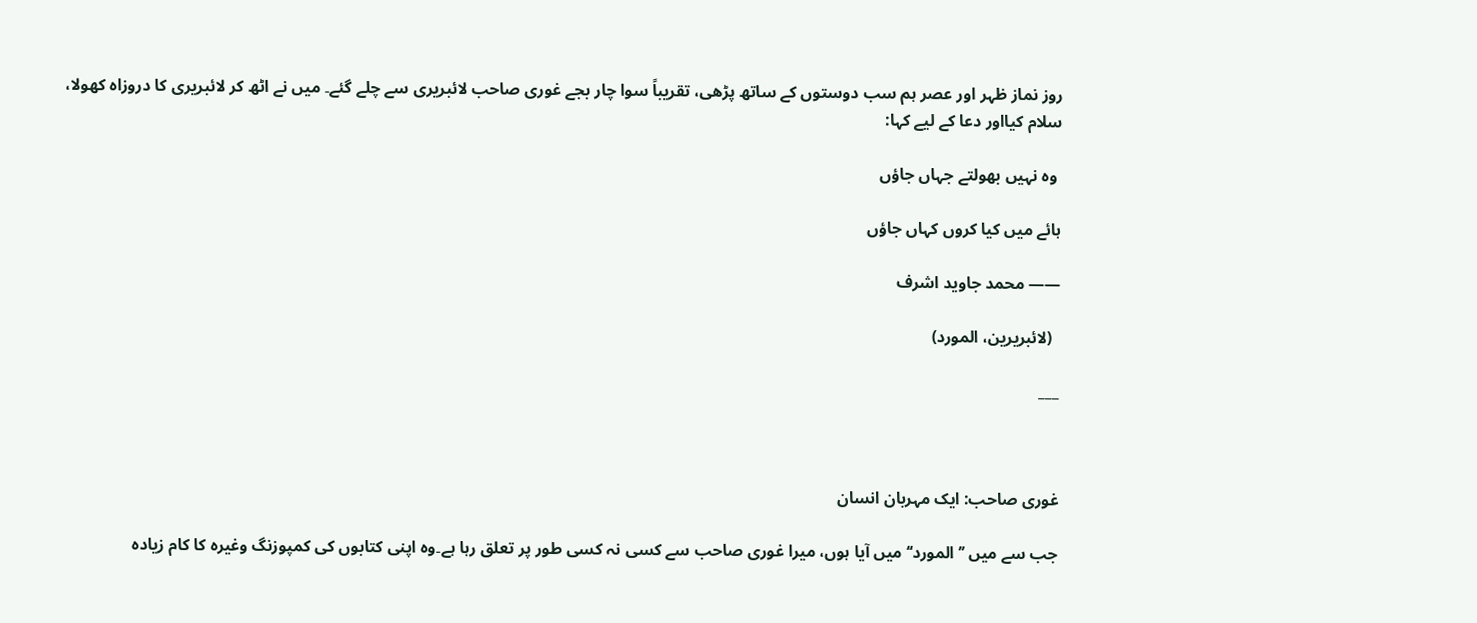روز نماز ظہر اور عصر ہم سب دوستوں کے ساتھ پڑھی، تقریباً سوا چار بجے غوری صاحب لائبریری سے چلے گئے۔ میں نے اٹھ کر لائبریری کا دروزاہ کھولا، سلام کیااور دعا کے لیے کہا:

 وہ نہیں بھولتے جہاں جاؤں

ہائے میں کیا کروں کہاں جاؤں

—— محمد جاوید اشرف

  (لائبریرین، المورد)

___



غوری صاحب: ایک مہربان انسان

جب سے میں ’’المورد‘‘ میں آیا ہوں، میرا غوری صاحب سے کسی نہ کسی طور پر تعلق رہا ہے۔وہ اپنی کتابوں کی کمپوزنگ وغیرہ کا کام زیادہ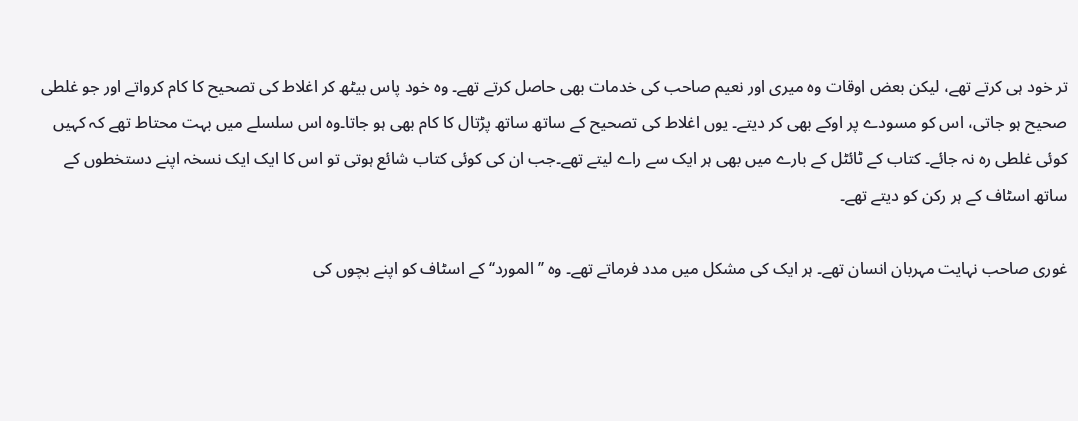تر خود ہی کرتے تھے، لیکن بعض اوقات وہ میری اور نعیم صاحب کی خدمات بھی حاصل کرتے تھے۔ وہ خود پاس بیٹھ کر اغلاط کی تصحیح کا کام کرواتے اور جو غلطی صحیح ہو جاتی، اس کو مسودے پر اوکے بھی کر دیتے۔ یوں اغلاط کی تصحیح کے ساتھ ساتھ پڑتال کا کام بھی ہو جاتا۔وہ اس سلسلے میں بہت محتاط تھے کہ کہیں کوئی غلطی رہ نہ جائے۔ کتاب کے ٹائٹل کے بارے میں بھی ہر ایک سے راے لیتے تھے۔جب ان کی کوئی کتاب شائع ہوتی تو اس کا ایک ایک نسخہ اپنے دستخطوں کے ساتھ اسٹاف کے ہر رکن کو دیتے تھے۔

غوری صاحب نہایت مہربان انسان تھے۔ ہر ایک کی مشکل میں مدد فرماتے تھے۔ وہ ’’المورد‘‘ کے اسٹاف کو اپنے بچوں کی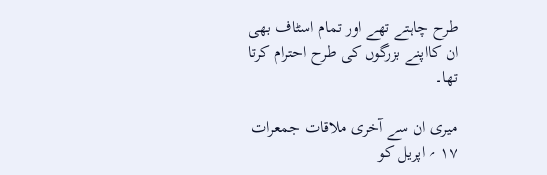طرح چاہتے تھے اور تمام اسٹاف بھی ان کااپنے بزرگوں کی طرح احترام کرتا تھا۔

میری ان سے آخری ملاقات جمعرات ۱۷ ؍ اپریل کو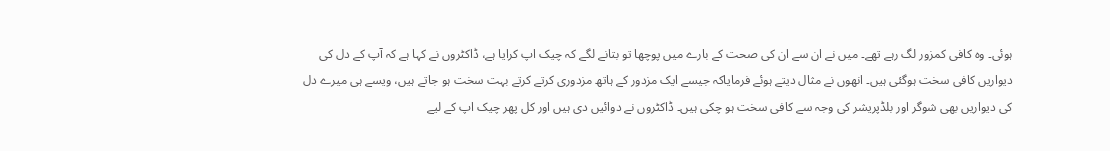ہوئی۔ وہ کافی کمزور لگ رہے تھے۔ میں نے ان سے ان کی صحت کے بارے میں پوچھا تو بتانے لگے کہ چیک اپ کرایا ہے، ڈاکٹروں نے کہا ہے کہ آپ کے دل کی دیواریں کافی سخت ہوگئی ہیں۔ انھوں نے مثال دیتے ہوئے فرمایاکہ جیسے ایک مزدور کے ہاتھ مزدوری کرتے کرتے بہت سخت ہو جاتے ہیں، ویسے ہی میرے دل کی دیواریں بھی شوگر اور بلڈپریشر کی وجہ سے کافی سخت ہو چکی ہیں۔ ڈاکٹروں نے دوائیں دی ہیں اور کل پھر چیک اپ کے لیے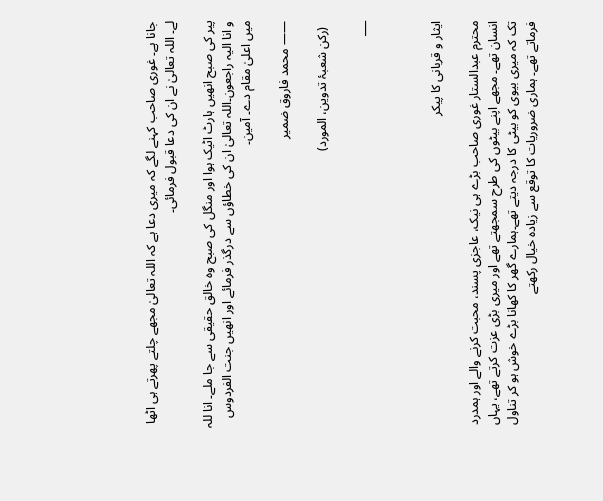جانا ہے۔ غوری صاحب کہنے لگے کہ میری دعا ہے کہ اللہ تعالیٰ مجھے چلتے پھرتے ہی اٹھا لے۔ اللہ تعالیٰ نے ان کی دعا قبول فرمائی۔

پیر کی صبح انھیں ہارٹ اٹیک ہوا اور منگل کی صبح وہ خالق حقیقی سے جا ملے۔ انا للہ و انا الیہ راجعون۔اللہ تعالیٰ ان کی خطاؤں سے درگذر فرمائے اور انھیں جنت الفردوس میں اعلیٰ مقام دے۔ آمین۔

—— محمد فاروق ضمیر

  (رکن شعبۂ تدوین، المورد)

___



ایثار و قربانی کا پیکر

محترم عبدالستار غوری صاحب بڑے ہی نیک، عاجزی پسند، محبت کرنے والے اور ہمدرد انسان تھے۔ مجھے اپنے بیٹوں کی طرح سمجھتے تھے اور میری بڑی عزت کرتے تھے، یہاں تک کہ میری بیوی کو بیٹی کا درجہ دیتے تھے۔ہمارے گھر کا کھانا بڑے خوش ہو کر تناول فرماتے تھے۔ ہماری ضروریات کا توقع سے زیادہ خیال رکھتے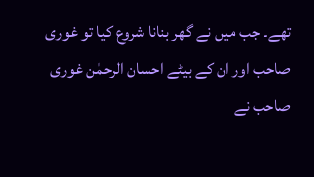تھے۔ جب میں نے گھر بنانا شروع کیا تو غوری صاحب اور ان کے بیٹے احسان الرحمٰن غوری صاحب نے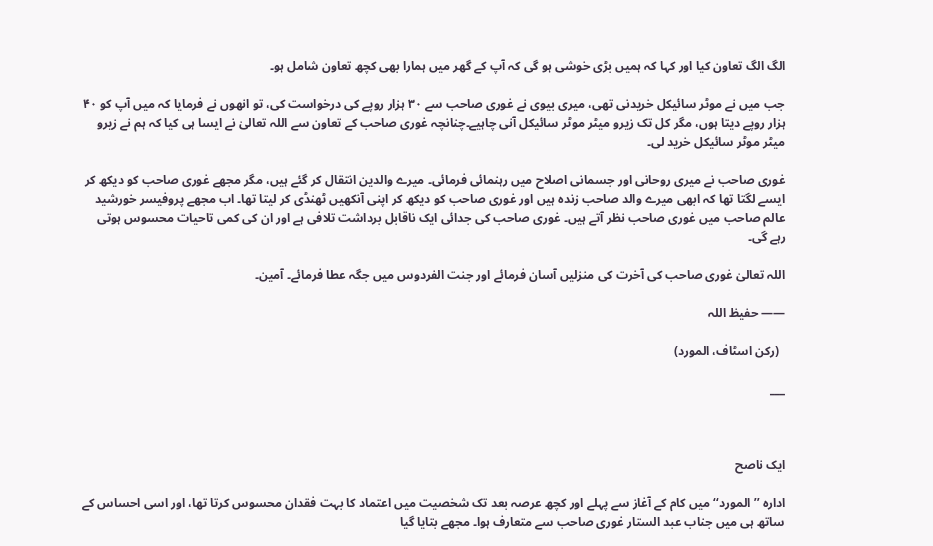الگ الگ تعاون کیا اور کہا کہ ہمیں بڑی خوشی ہو گی کہ آپ کے گھر میں ہمارا بھی کچھ تعاون شامل ہو۔

جب میں نے موٹر سائیکل خریدنی تھی، میری بیوی نے غوری صاحب سے ۳۰ ہزار روپے کی درخواست کی، تو انھوں نے فرمایا کہ میں آپ کو ۴۰ ہزار روپے دیتا ہوں، مگر کل تک زیرو میٹر موٹر سائیکل آنی چاہیے۔چنانچہ غوری صاحب کے تعاون سے اللہ تعالیٰ نے ایسا ہی کیا کہ ہم نے زیرو میٹر موٹر سائیکل خرید لی۔

غوری صاحب نے میری روحانی اور جسمانی اصلاح میں رہنمائی فرمائی۔ میرے والدین انتقال کر گئے ہیں، مگر مجھے غوری صاحب کو دیکھ کر ایسے لگتا تھا کہ ابھی میرے والد صاحب زندہ ہیں اور غوری صاحب کو دیکھ کر اپنی آنکھیں ٹھنڈی کر لیتا تھا۔ اب مجھے پروفیسر خورشید عالم صاحب میں غوری صاحب نظر آتے ہیں۔ غوری صاحب کی جدائی ایک ناقابل برداشت تلافی ہے اور ان کی کمی تاحیات محسوس ہوتی رہے گی۔

اللہ تعالیٰ غوری صاحب کی آخرت کی منزلیں آسان فرمائے اور جنت الفردوس میں جگہ عطا فرمائے۔ آمین۔

—— حفیظ اللہ

  (رکن اسٹاف، المورد)

___



ایک ناصح

ادارہ ’’المورد‘‘ میں کام کے آغاز سے پہلے اور کچھ عرصہ بعد تک شخصیت میں اعتماد کا بہت فقدان محسوس کرتا تھا، اور اسی احساس کے ساتھ ہی میں جناب عبد الستار غوری صاحب سے متعارف ہوا۔ مجھے بتایا گیا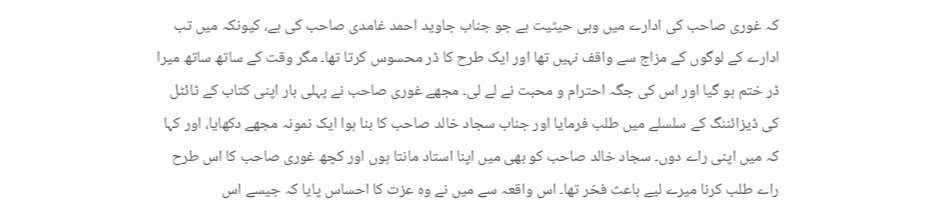کہ غوری صاحب کی ادارے میں وہی حیثیت ہے جو جناب جاوید احمد غامدی صاحب کی ہے، کیونکہ میں تب ادارے کے لوگوں کے مزاج سے واقف نہیں تھا اور ایک طرح کا ڈر محسوس کرتا تھا۔ مگر وقت کے ساتھ ساتھ میرا ڈر ختم ہو گیا اور اس کی جگہ احترام و محبت نے لے لی۔ مجھے غوری صاحب نے پہلی بار اپنی کتاب کے ٹائٹل کی ڈیزائننگ کے سلسلے میں طلب فرمایا اور جناب سجاد خالد صاحب کا بنا ہوا ایک نمونہ مجھے دکھایا، اور کہا کہ میں اپنی راے دوں۔ سجاد خالد صاحب کو بھی میں اپنا استاد مانتا ہوں اور کچھ غوری صاحب کا اس طرح راے طلب کرنا میرے لیے باعث فخر تھا۔ اس واقعہ سے میں نے وہ عزت کا احساس پایا کہ جیسے اس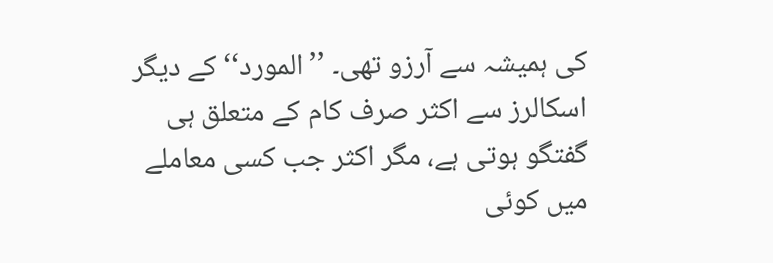کی ہمیشہ سے آرزو تھی۔ ’’المورد‘‘ کے دیگر اسکالرز سے اکثر صرف کام کے متعلق ہی گفتگو ہوتی ہے، مگر اکثر جب کسی معاملے میں کوئی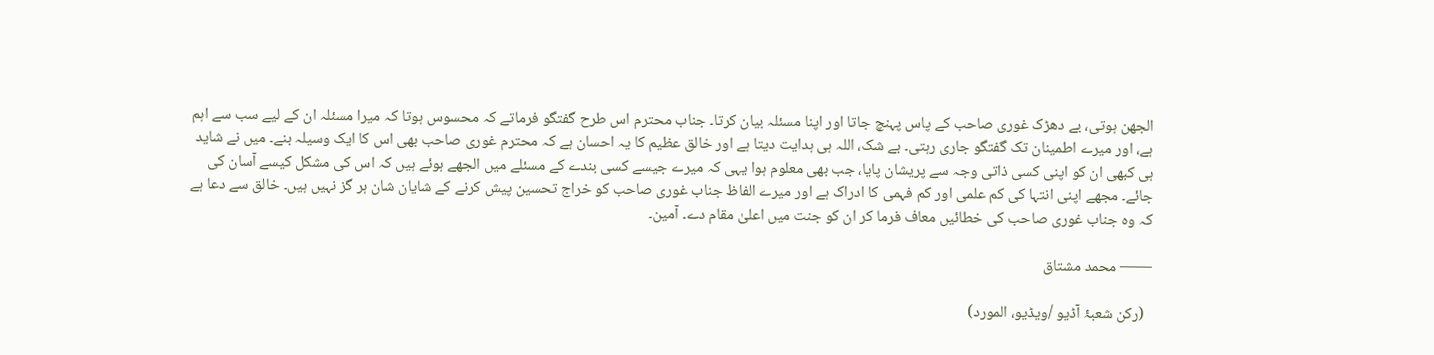الجھن ہوتی، بے دھڑک غوری صاحب کے پاس پہنچ جاتا اور اپنا مسئلہ بیان کرتا۔ جناب محترم اس طرح گفتگو فرماتے کہ محسوس ہوتا کہ میرا مسئلہ ان کے لیے سب سے اہم ہے، اور میرے اطمینان تک گفتگو جاری رہتی۔ بے شک، اللہ ہی ہدایت دیتا ہے اور خالق عظیم کا یہ احسان ہے کہ محترم غوری صاحب بھی اس کا ایک وسیلہ بنے۔ میں نے شاید ہی کبھی ان کو اپنی کسی ذاتی وجہ سے پریشان پایا، جب بھی معلوم ہوا یہی کہ میرے جیسے کسی بندے کے مسئلے میں الجھے ہوئے ہیں کہ اس کی مشکل کیسے آسان کی جائے۔ مجھے اپنی انتہا کی کم علمی اور کم فہمی کا ادراک ہے اور میرے الفاظ جناب غوری صاحب کو خراج تحسین پیش کرنے کے شایان شان ہر گز نہیں ہیں۔ خالق سے دعا ہے کہ وہ جناب غوری صاحب کی خطائیں معاف فرما کر ان کو جنت میں اعلیٰ مقام دے۔ آمین۔

—— محمد مشتاق

  (رکن شعبۂ آڈیو /ویڈیو، المورد)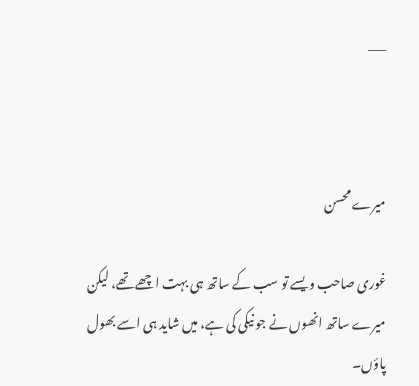___



میرے محسن

غوری صاحب ویسے تو سب کے ساتھ ہی بہت اچھے تھے، لیکن میرے ساتھ انھوں نے جو نیکی کی ہے، میں شاید ہی اسے بھول پاؤں۔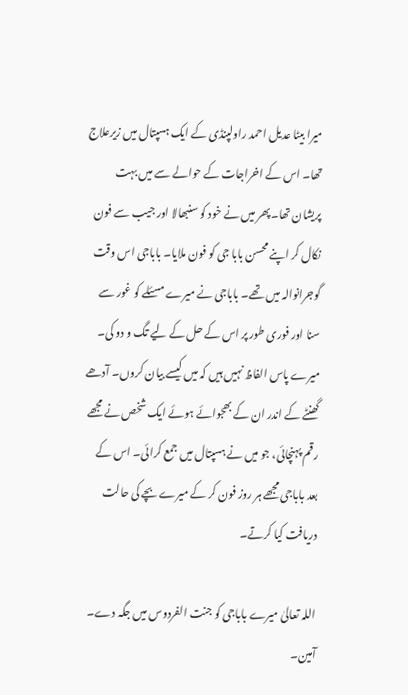میرا بیٹا عدیل احمد راولپنڈی کے ایک ہسپتال میں زیرعلاج تھا۔ اس کے اخراجات کے حوالے سے میں بہت پریشان تھا۔پھر میں نے خود کو سنبھالا اور جیب سے فون نکال کر اپنے محسن بابا جی کو فون ملایا۔ باباجی اس وقت گوجرانوالہ میں تھے۔ باباجی نے میرے مسئلے کو غور سے سنا اور فوری طور پر اس کے حل کے لیے تگ و دو کی۔ میرے پاس الفاظ نہیں ہیں کہ میں کیسے بیان کروں۔ آدھے گھنٹے کے اندر ان کے بھجوائے ہوئے ایک شخص نے مجھے رقم پہنچائی، جو میں نے ہسپتال میں جمع کرائی۔ اس کے بعد باباجی مجھے ہر روز فون کر کے میرے بچے کی حالت دریافت کیا کرتے۔

اللہ تعالیٰ میرے باباجی کو جنت الفردوس میں جگہ دے۔ آمین۔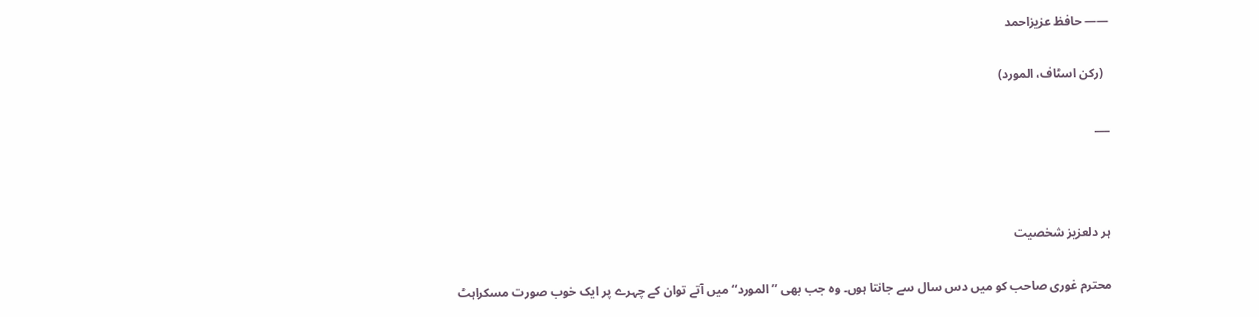—— حافظ عزیزاحمد

  (رکن اسٹاف، المورد)

___



ہر دلعزیز شخصیت

محترم غوری صاحب کو میں دس سال سے جانتا ہوں۔ وہ جب بھی ’’المورد‘‘ میں آتے توان کے چہرے پر ایک خوب صورت مسکراہٹ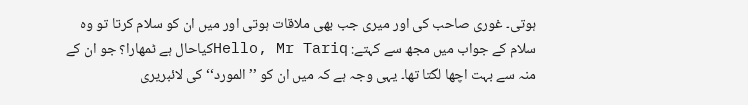ہوتی۔ غوری صاحب کی اور میری جب بھی ملاقات ہوتی اور میں ان کو سلام کرتا تو وہ سلام کے جواب میں مجھ سے کہتے: Hello, Mr Tariqکیاحال ہے ٹمھارا؟ جو ان کے منہ سے بہت اچھا لگتا تھا۔ یہی وجہ ہے کہ میں ان کو ’’المورد‘‘ کی لائبریری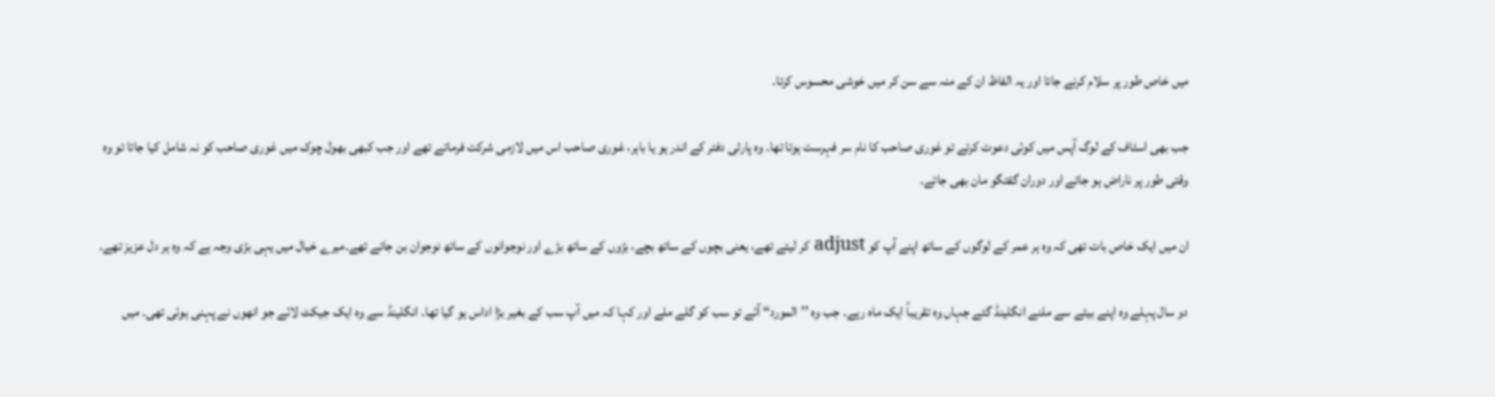میں خاص طور پر سلام کرنے جاتا اور یہ الفاظ ان کے منہ سے سن کر میں خوشی محسوس کرتا۔

جب بھی اسٹاف کے لوگ آپس میں کوئی دعوت کرتے تو غوری صاحب کا نام سر فہرست ہوتا تھا۔ وہ پارٹی دفتر کے اندر ہو یا باہر، غوری صاحب اس میں لازمی شرکت فرماتے تھے اور جب کبھی بھول چوک میں غوری صاحب کو نہ شامل کیا جاتا تو وہ وقتی طور پر ناراض ہو جاتے اور دوران گفتگو مان بھی جاتے۔

ان میں ایک خاص بات تھی کہ وہ ہر عمر کے لوگوں کے ساتھ اپنے آپ کو adjust کر لیتے تھے، یعنی بچوں کے ساتھ بچے، بڑوں کے ساتھ بڑے اور نوجوانوں کے ساتھ نوجوان بن جاتے تھے۔میرے خیال میں یہی بڑی وجہ ہے کہ وہ ہر دل عزیز تھے۔

دو سال پہلے وہ اپنے بیٹے سے ملنے انگلینڈ گئے جہاں وہ تقریباً ایک ماہ رہے۔ جب وہ ’’المورد‘‘ آئے تو سب کو گلے ملے اور کہا کہ میں آپ سب کے بغیر بڑا اداس ہو گیا تھا۔ انگلینڈ سے وہ ایک جیکٹ لائے جو انھوں نے پہنی ہوئی تھی۔ میں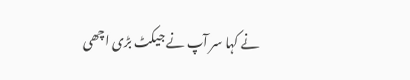نے کہا سر آپ نے جیکٹ بڑی اچھی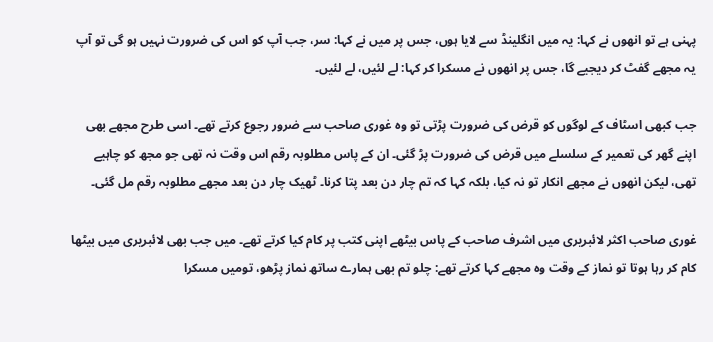پہنی ہے تو انھوں نے کہا: یہ میں انگلینڈ سے لایا ہوں، جس پر میں نے کہا: سر، جب آپ کو اس کی ضرورت نہیں ہو گی تو آپ یہ مجھے گفٹ کر دیجیے گا، جس پر انھوں نے مسکرا کر کہا: لے لئیں، لے لئیں۔

جب کبھی اسٹاف کے لوگوں کو قرض کی ضرورت پڑتی تو وہ غوری صاحب سے ضرور رجوع کرتے تھے۔ اسی طرح مجھے بھی اپنے گھر کی تعمیر کے سلسلے میں قرض کی ضرورت پڑ گئی۔ ان کے پاس مطلوبہ رقم اس وقت نہ تھی جو مجھ کو چاہیے تھی، لیکن انھوں نے مجھے انکار تو نہ کیا، بلکہ کہا کہ تم چار دن بعد پتا کرنا۔ ٹھیک چار دن بعد مجھے مطلوبہ رقم مل گئی۔

غوری صاحب اکثر لائبریری میں اشرف صاحب کے پاس بیٹھے اپنی کتب پر کام کیا کرتے تھے۔ میں جب بھی لائبریری میں بیٹھا کام کر رہا ہوتا تو نماز کے وقت وہ مجھے کہا کرتے تھے: چلو تم بھی ہمارے ساتھ نماز پڑھو، تومیں مسکرا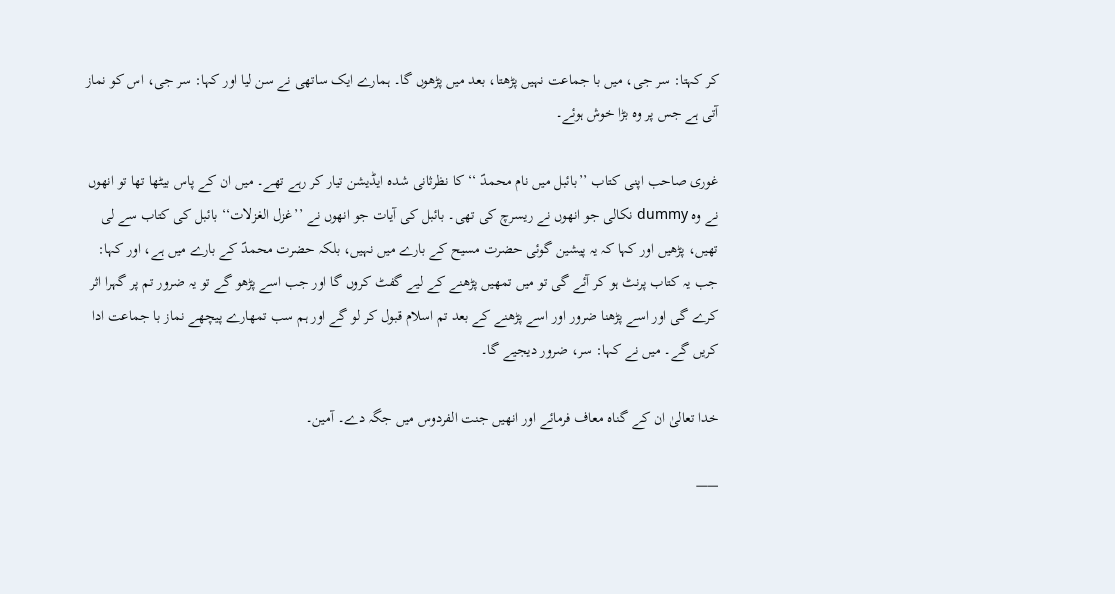کر کہتا: سر جی، میں با جماعت نہیں پڑھتا، بعد میں پڑھوں گا۔ ہمارے ایک ساتھی نے سن لیا اور کہا: سر جی، اس کو نماز آتی ہے جس پر وہ بڑا خوش ہوئے۔

غوری صاحب اپنی کتاب ’’بائبل میں نام محمدؐ ‘‘ کا نظرثانی شدہ ایڈیشن تیار کر رہے تھے۔ میں ان کے پاس بیٹھا تھا تو انھوں نے وہ dummy نکالی جو انھوں نے ریسرچ کی تھی۔ بائبل کی آیات جو انھوں نے ’’غزل الغزلات‘‘ بائبل کی کتاب سے لی تھیں، پڑھیں اور کہا کہ یہ پیشین گوئی حضرت مسیح کے بارے میں نہیں، بلکہ حضرت محمدؐ کے بارے میں ہے، اور کہا: جب یہ کتاب پرنٹ ہو کر آئے گی تو میں تمھیں پڑھنے کے لیے گفٹ کروں گا اور جب اسے پڑھو گے تو یہ ضرور تم پر گہرا اثر کرے گی اور اسے پڑھنا ضرور اور اسے پڑھنے کے بعد تم اسلام قبول کر لو گے اور ہم سب تمھارے پیچھے نماز با جماعت ادا کریں گے۔ میں نے کہا: سر، ضرور دیجیے گا۔

خدا تعالیٰ ان کے گناہ معاف فرمائے اور انھیں جنت الفردوس میں جگہ دے۔ آمین۔

——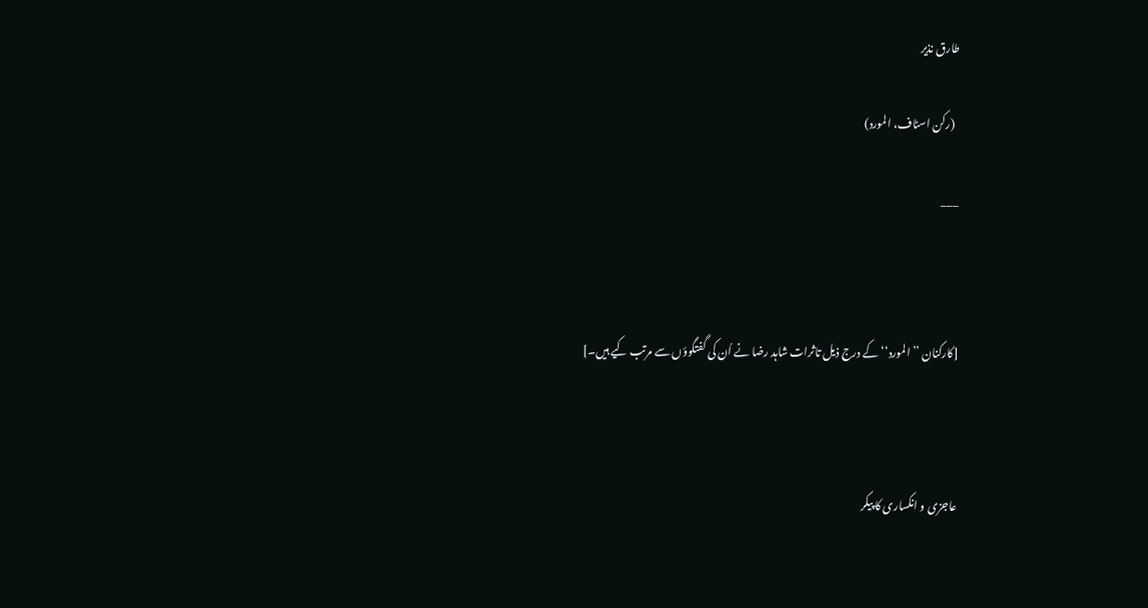طارق نذیر

  (رکن اسٹاف، المورد)

___



[کارکنان ’’المورد‘‘ کے درج ذیل تاثرات شاہد رضا نے اُن کی گفتگوؤں سے مرتب کیے ہیں۔]



عاجزی و انکساری کا پیکر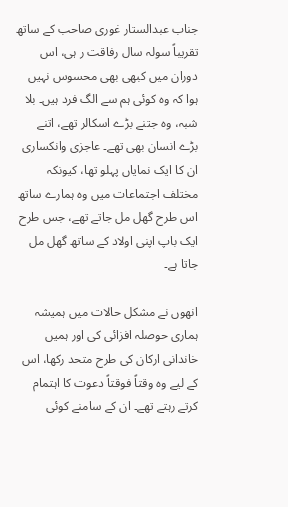جناب عبدالستار غوری صاحب کے ساتھ تقریباً سولہ سال رفاقت ر ہی، اس دوران میں کبھی بھی محسوس نہیں ہوا کہ وہ کوئی ہم سے الگ فرد ہیں۔ بلا شبہ، وہ جتنے بڑے اسکالر تھے، اتنے بڑے انسان بھی تھے۔ عاجزی وانکساری ان کا ایک نمایاں پہلو تھا، کیونکہ مختلف اجتماعات میں وہ ہمارے ساتھ اس طرح گھل مل جاتے تھے، جس طرح ایک باپ اپنی اولاد کے ساتھ گھل مل جاتا ہے۔

انھوں نے مشکل حالات میں ہمیشہ ہماری حوصلہ افزائی کی اور ہمیں خاندانی ارکان کی طرح متحد رکھا، اس کے لیے وہ وقتاً فوقتاً دعوت کا اہتمام کرتے رہتے تھے۔ ان کے سامنے کوئی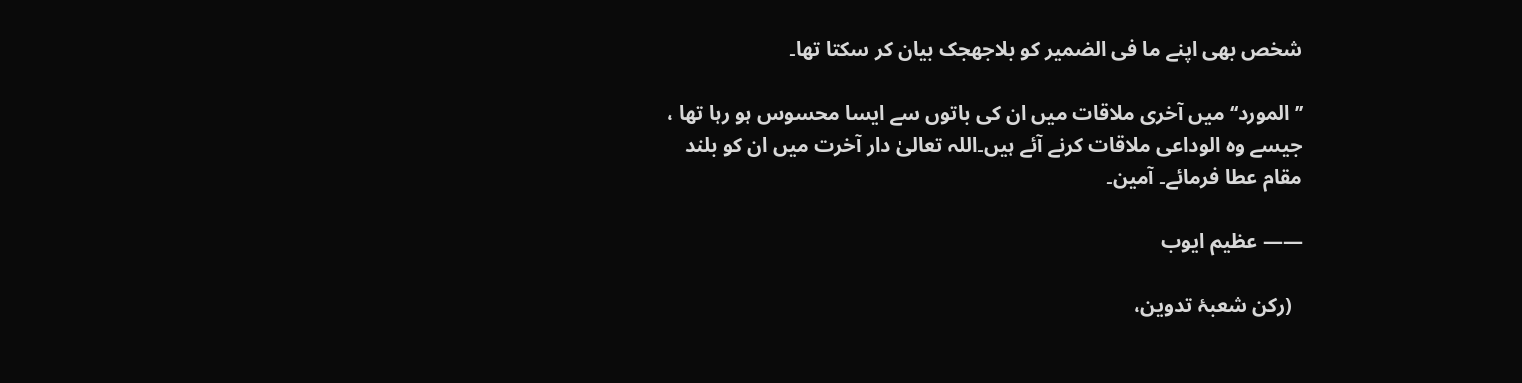شخص بھی اپنے ما فی الضمیر کو بلاجھجک بیان کر سکتا تھا۔

’’المورد‘‘ میں آخری ملاقات میں ان کی باتوں سے ایسا محسوس ہو رہا تھا ، جیسے وہ الوداعی ملاقات کرنے آئے ہیں۔اللہ تعالیٰ دار آخرت میں ان کو بلند مقام عطا فرمائے۔ آمین۔

—— عظیم ایوب

  (رکن شعبۂ تدوین،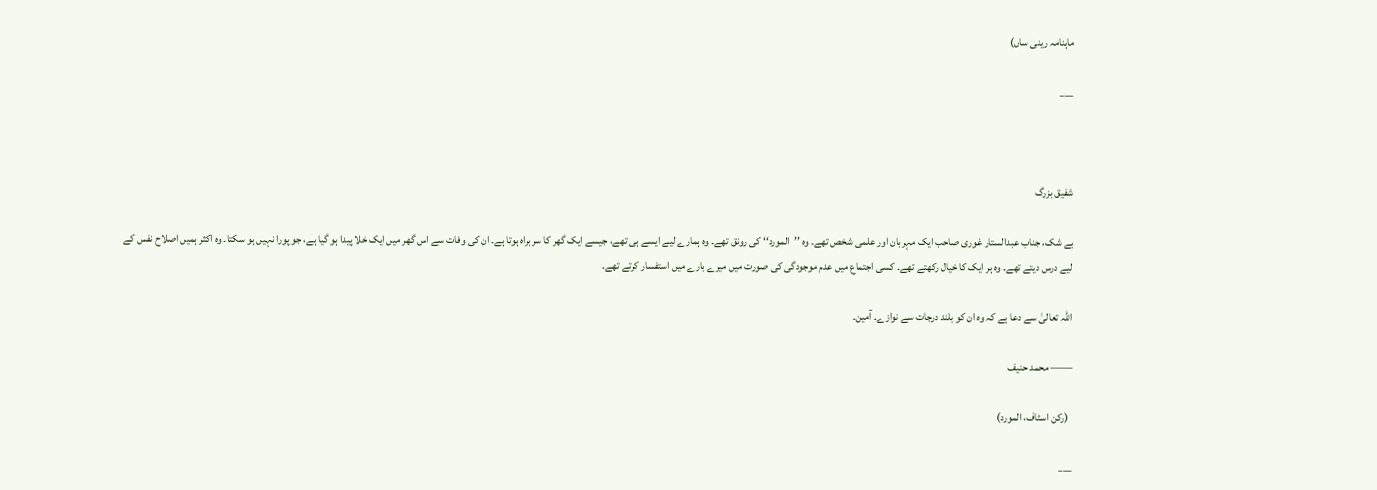ماہنامہ رینی ساں)

___



شفیق بزرگ

بے شک، جناب عبدالستار غوری صاحب ایک مہربان اور علمی شخص تھے۔ وہ ’’المورد‘‘ کی رونق تھے۔ وہ ہمارے لیے ایسے ہی تھے، جیسے ایک گھر کا سربراہ ہوتا ہے۔ ان کی وفات سے اس گھر میں ایک خلا پیدا ہو گیا ہے، جو پورا نہیں ہو سکتا۔ وہ اکثر ہمیں اصلاح نفس کے لیے درس دیتے تھے۔ وہ ہر ایک کا خیال رکھتے تھے۔ کسی اجتماع میں عدم موجودگی کی صورت میں میرے بارے میں استفسار کرتے تھے۔

اللہ تعالیٰ سے دعا ہے کہ وہ ان کو بلند درجات سے نوازے۔ آمین۔

—— محمد حنیف

  (رکن اسٹاف، المورد)

___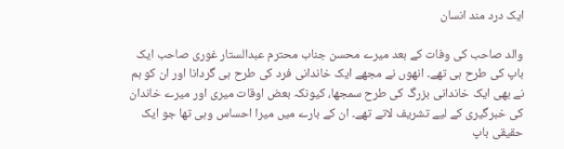ایک درد مند انسان

والد صاحب کی وفات کے بعد میرے محسن جناب محترم عبدالستار غوری صاحب ایک باپ کی طرح ہی تھے۔ انھوں نے مجھے ایک خاندانی فرد کی طرح ہی گردانا اور ان کو ہم نے بھی ایک خاندانی بزرگ کی طرح سمجھا، کیونکہ بعض اوقات میری اور میرے خاندان کی خبرگیری کے لیے تشریف لاتے تھے۔ ان کے بارے میں میرا احساس وہی تھا جو ایک حقیقی باپ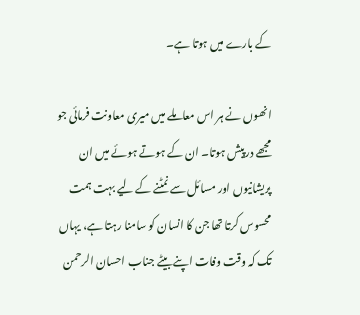کے بارے میں ہوتا ہے۔

انھوں نے ہر اس معاملے میں میری معاونت فرمائی جو مجھے درپیش ہوتا۔ ان کے ہوتے ہوئے میں ان پریشانیوں اور مسائل سے نمٹنے کے لیے بہت ہمت محسوس کرتا تھا جن کا انسان کو سامنا رہتا ہے، یہاں تک کہ وقت وفات اپنے بیٹے جناب احسان الرحمن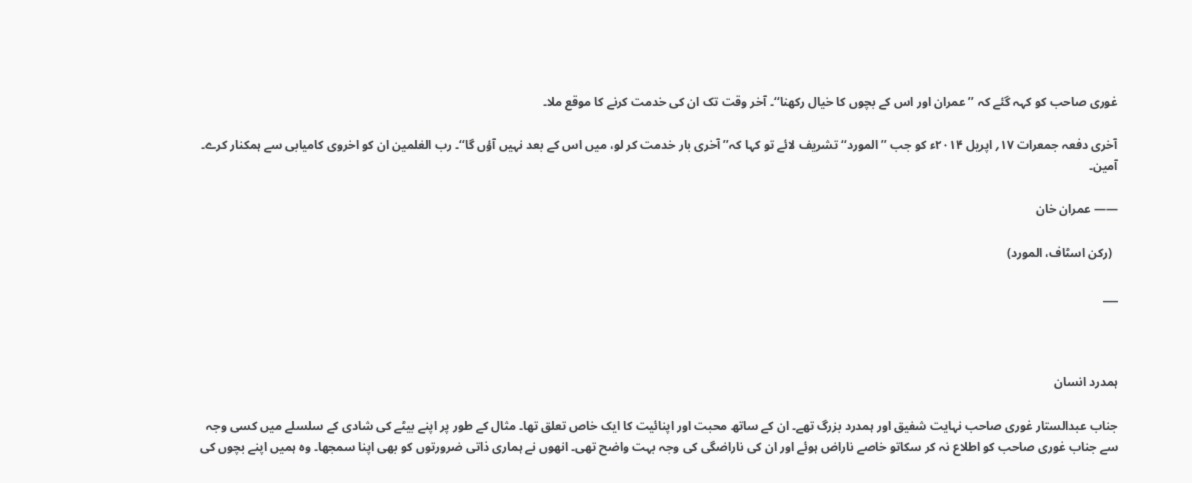غوری صاحب کو کہہ گئے کہ ’’عمران اور اس کے بچوں کا خیال رکھنا‘‘۔ آخر وقت تک ان کی خدمت کرنے کا موقع ملا۔

آخری دفعہ جمعرات ۱۷؍ اپریل ۲۰۱۴ء کو جب ’’المورد‘‘ تشریف لائے تو کہا کہ’’آخری بار خدمت کر لو، میں اس کے بعد نہیں آؤں گا‘‘۔ رب العٰلمین ان کو اخروی کامیابی سے ہمکنار کرے۔ آمین۔

—— عمران خان

  (رکن اسٹاف، المورد)

___



ہمدرد انسان

جناب عبدالستار غوری صاحب نہایت شفیق اور ہمدرد بزرگ تھے۔ ان کے ساتھ محبت اور اپنائیت کا ایک خاص تعلق تھا۔ مثال کے طور پر اپنے بیٹے کی شادی کے سلسلے میں کسی وجہ سے جناب غوری صاحب کو اطلاع نہ کر سکاتو خاصے ناراض ہوئے اور ان کی ناراضگی کی وجہ بہت واضح تھی۔ انھوں نے ہماری ذاتی ضرورتوں کو بھی اپنا سمجھا۔ وہ ہمیں اپنے بچوں کی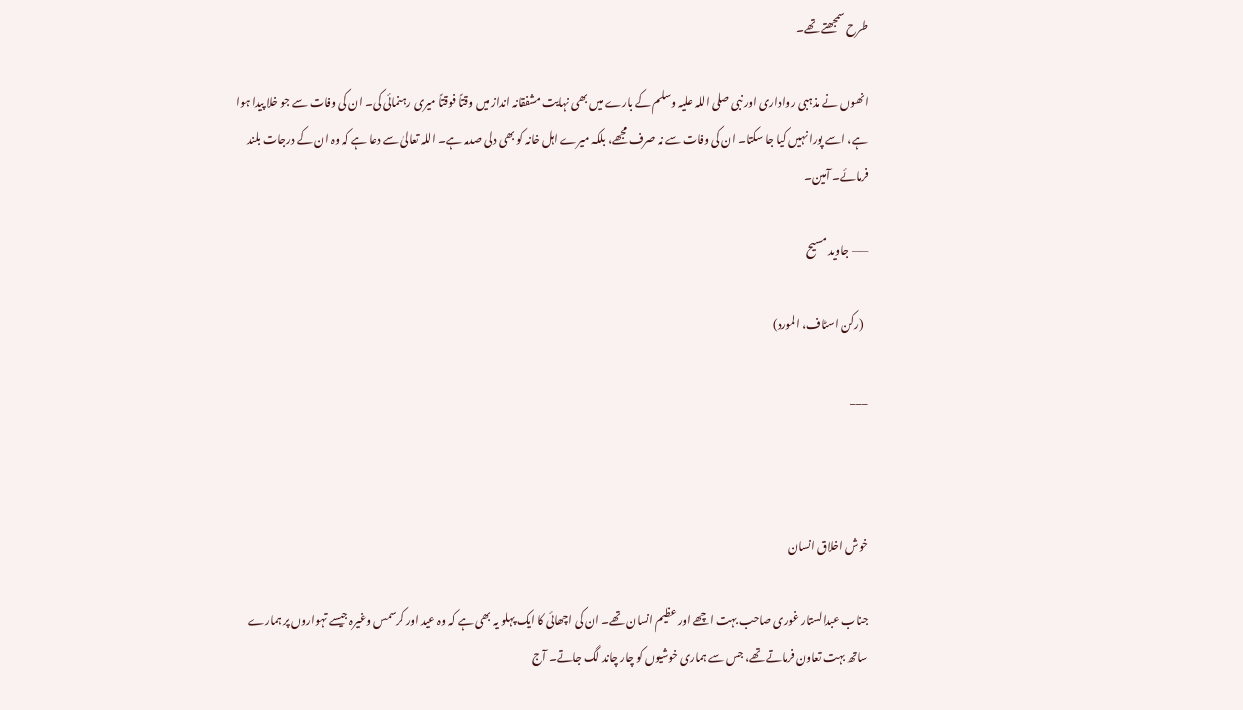طرح سمجھتے تھے۔

انھوں نے مذہبی رواداری اور نبی صلی اللہ علیہ وسلم کے بارے میں بھی نہایت مشفقانہ انداز میں وقتاً فوقتاً میری رہنمائی کی۔ ان کی وفات سے جو خلا پیدا ہوا ہے، اسے پورا نہیں کیا جا سکتا۔ ان کی وفات سے نہ صرف مجھے، بلکہ میرے اہل خانہ کو بھی دلی صدمہ ہے۔ اللہ تعالیٰ سے دعا ہے کہ وہ ان کے درجات بلند فرمائے۔ آمین۔

—— جاوید مسیح

  (رکن اسٹاف، المورد)

___



خوش اخلاق انسان

جناب عبدالستار غوری صاحب بہت اچھے اور عظیم انسان تھے۔ ان کی اچھائی کا ایک پہلو یہ بھی ہے کہ وہ عید اور کرسمس وغیرہ جیسے تہواروں پر ہمارے ساتھ بہت تعاون فرماتے تھے، جس سے ہماری خوشیوں کو چار چاند لگ جاتے۔ آج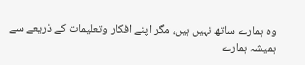وہ ہمارے ساتھ نہیں ہیں، مگر اپنے افکار وتعلیمات کے ذریعے سے ہمیشہ ہمارے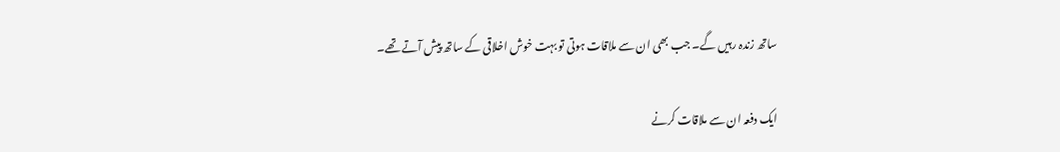ساتھ زندہ رہیں گے۔ جب بھی ان سے ملاقات ہوتی تو بہت خوش اخلاقی کے ساتھ پیش آتے تھے۔

ایک دفعہ ان سے ملاقات کرنے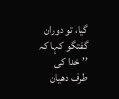گیا، تو دوران گفتگو کہا کہ ’’ خدا کی طرف دھیان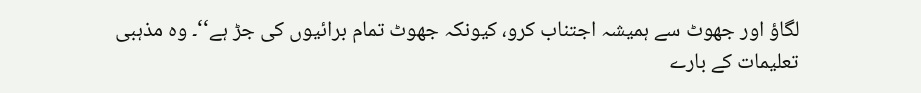لگاؤ اور جھوٹ سے ہمیشہ اجتناب کرو، کیونکہ جھوٹ تمام برائیوں کی جڑ ہے‘‘۔ وہ مذہبی تعلیمات کے بارے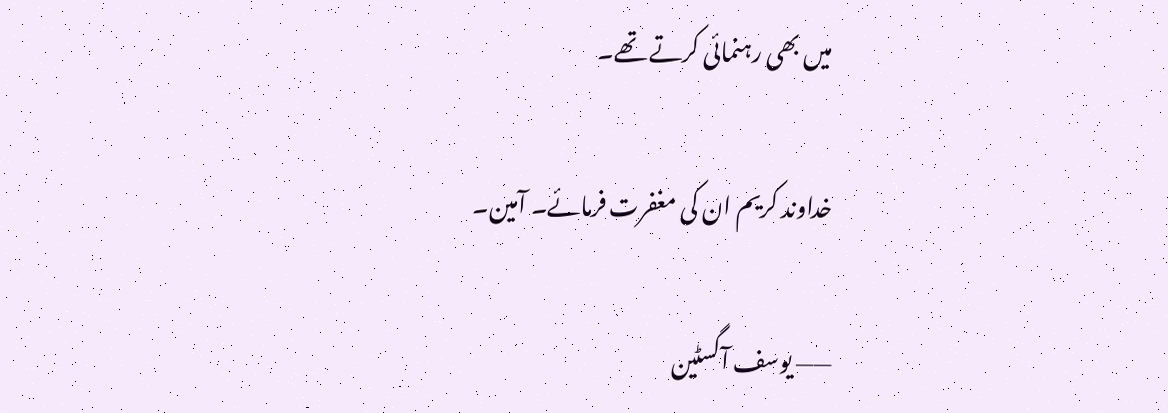میں بھی رہنمائی کرتے تھے۔

خداوند کریم ان کی مغفرت فرمائے۔ آمین۔

—— یوسف آگسٹین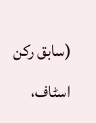(سابق رکن اسٹاف،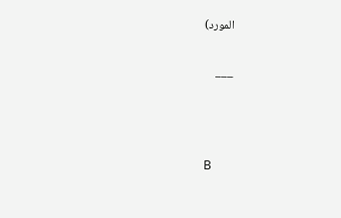المورد)

___



B